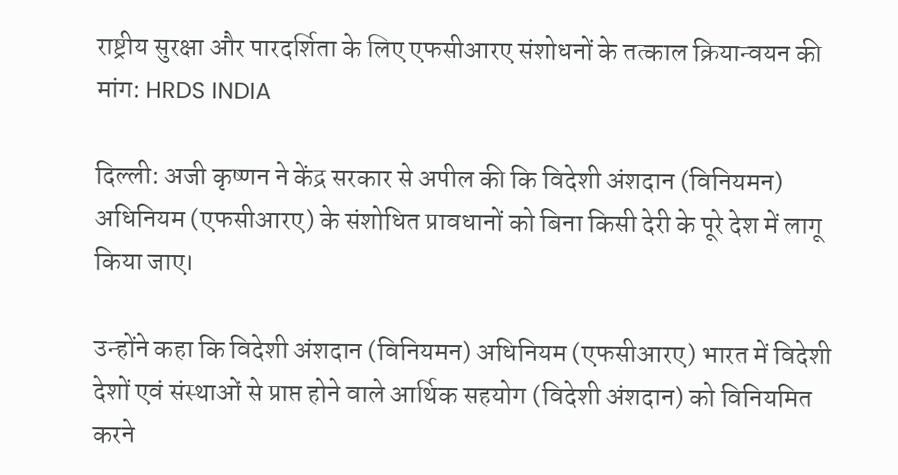राष्ट्रीय सुरक्षा और पारदर्शिता के लिए एफसीआरए संशोधनों के तत्काल क्रियान्वयन की मांग: HRDS INDIA

दिल्ली: अजी कृष्णन ने केंद्र सरकार से अपील की कि विदेशी अंशदान (विनियमन) अधिनियम (एफसीआरए) के संशोधित प्रावधानों को बिना किसी देरी के पूरे देश में लागू किया जाए।

उन्होंने कहा कि विदेशी अंशदान (विनियमन) अधिनियम (एफसीआरए) भारत में विदेशी देशों एवं संस्थाओं से प्राप्त होने वाले आर्थिक सहयोग (विदेशी अंशदान) को विनियमित करने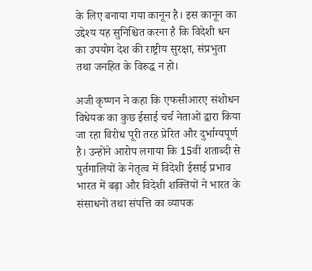के लिए बनाया गया कानून है। इस कानून का उद्देश्य यह सुनिश्चित करना है कि विदेशी धन का उपयोग देश की राष्ट्रीय सुरक्षा, संप्रभुता तथा जनहित के विरुद्ध न हो।

अजी कृष्णन ने कहा कि एफसीआरए संशोधन विधेयक का कुछ ईसाई चर्च नेताओं द्वारा किया जा रहा विरोध पूरी तरह प्रेरित और दुर्भाग्यपूर्ण है। उन्होंने आरोप लगाया कि 15वीं शताब्दी से पुर्तगालियों के नेतृत्व में विदेशी ईसाई प्रभाव भारत में बढ़ा और विदेशी शक्तियों ने भारत के संसाधनों तथा संपत्ति का व्यापक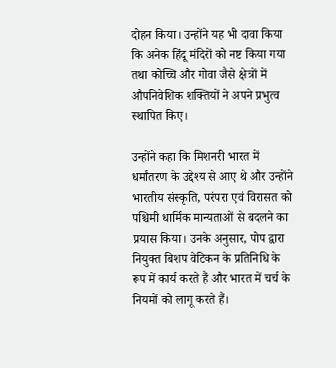दोहन किया। उन्होंने यह भी दावा किया कि अनेक हिंदू मंदिरों को नष्ट किया गया तथा कोच्चि और गोवा जैसे क्षेत्रों में औपनिवेशिक शक्तियों ने अपने प्रभुत्व स्थापित किए।

उन्होंने कहा कि मिशनरी भारत में धर्मांतरण के उद्देश्य से आए थे और उन्होंने भारतीय संस्कृति, परंपरा एवं विरासत को पश्चिमी धार्मिक मान्यताओं से बदलने का प्रयास किया। उनके अनुसार, पोप द्वारा नियुक्त बिशप वेटिकन के प्रतिनिधि के रूप में कार्य करते हैं और भारत में चर्च के नियमों को लागू करते हैं।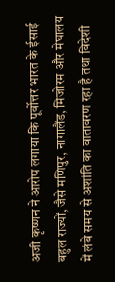अजी कृष्णन ने आरोप लगाया कि पूर्वोत्तर भारत के ईसाई बहुल राज्यों, जैसे मणिपुर, नागालैंड, मिजोरम और मेघालय में लंबे समय से अशांति का वातावरण रहा है तथा विदेशी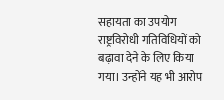सहायता का उपयोग राष्ट्रविरोधी गतिविधियों को बढ़ावा देने के लिए किया गया। उन्होंने यह भी आरोप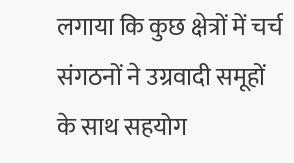लगाया कि कुछ क्षेत्रों में चर्च संगठनों ने उग्रवादी समूहों के साथ सहयोग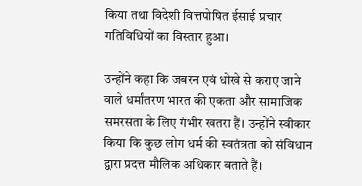किया तथा विदेशी वित्तपोषित ईसाई प्रचार गतिविधियों का विस्तार हुआ।

उन्होंने कहा कि जबरन एवं धोखे से कराए जाने वाले धर्मांतरण भारत की एकता और सामाजिक समरसता के लिए गंभीर खतरा हैं। उन्होंने स्वीकार किया कि कुछ लोग धर्म की स्वतंत्रता को संविधान द्वारा प्रदत्त मौलिक अधिकार बताते हैं।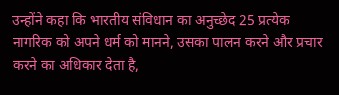उन्होंने कहा कि भारतीय संविधान का अनुच्छेद 25 प्रत्येक नागरिक को अपने धर्म को मानने, उसका पालन करने और प्रचार करने का अधिकार देता है,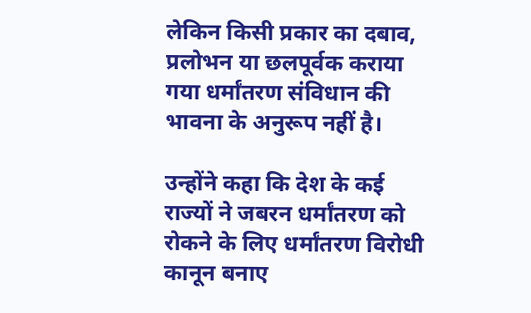लेकिन किसी प्रकार का दबाव, प्रलोभन या छलपूर्वक कराया गया धर्मांतरण संविधान की भावना के अनुरूप नहीं है।

उन्होंने कहा कि देश के कई राज्यों ने जबरन धर्मांतरण को रोकने के लिए धर्मांतरण विरोधी कानून बनाए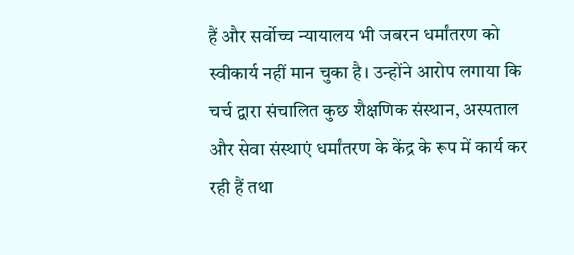हैं और सर्वोच्च न्यायालय भी जबरन धर्मांतरण को स्वीकार्य नहीं मान चुका है। उन्होंने आरोप लगाया कि चर्च द्वारा संचालित कुछ शैक्षणिक संस्थान, अस्पताल और सेवा संस्थाएं धर्मांतरण के केंद्र के रूप में कार्य कर रही हैं तथा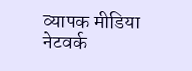व्यापक मीडिया नेटवर्क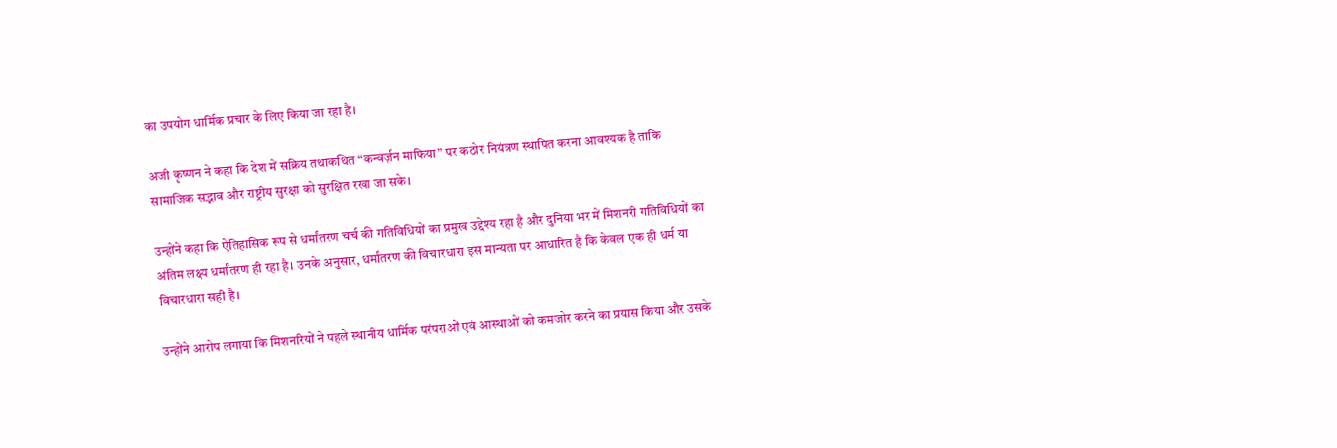का उपयोग धार्मिक प्रचार के लिए किया जा रहा है।

अजी कृष्णन ने कहा कि देश में सक्रिय तथाकथित “कन्वर्ज़न माफिया” पर कठोर नियंत्रण स्थापित करना आवश्यक है ताकि सामाजिक सद्भाव और राष्ट्रीय सुरक्षा को सुरक्षित रखा जा सके।

उन्होंने कहा कि ऐतिहासिक रूप से धर्मांतरण चर्च की गतिविधियों का प्रमुख उद्देश्य रहा है और दुनिया भर में मिशनरी गतिविधियों का अंतिम लक्ष्य धर्मांतरण ही रहा है। उनके अनुसार, धर्मांतरण की विचारधारा इस मान्यता पर आधारित है कि केवल एक ही धर्म या विचारधारा सही है।

उन्होंने आरोप लगाया कि मिशनरियों ने पहले स्थानीय धार्मिक परंपराओं एवं आस्थाओं को कमजोर करने का प्रयास किया और उसके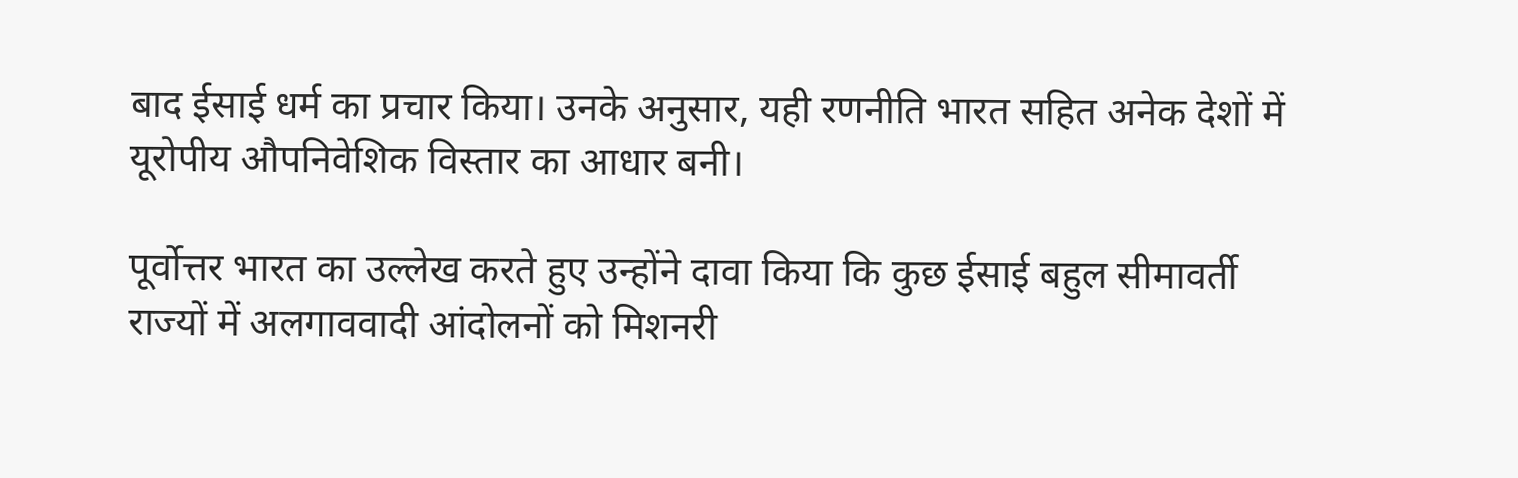बाद ईसाई धर्म का प्रचार किया। उनके अनुसार, यही रणनीति भारत सहित अनेक देशों में यूरोपीय औपनिवेशिक विस्तार का आधार बनी।

पूर्वोत्तर भारत का उल्लेख करते हुए उन्होंने दावा किया कि कुछ ईसाई बहुल सीमावर्ती राज्यों में अलगाववादी आंदोलनों को मिशनरी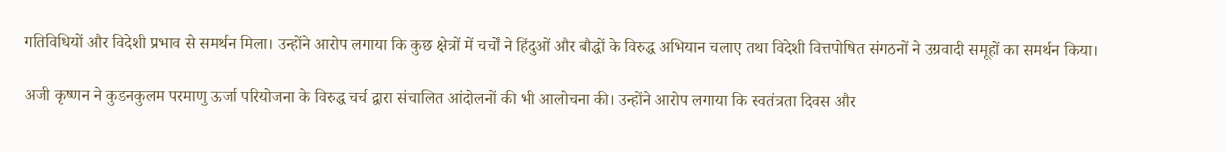गतिविधियों और विदेशी प्रभाव से समर्थन मिला। उन्होंने आरोप लगाया कि कुछ क्षेत्रों में चर्चों ने हिंदुओं और बौद्धों के विरुद्ध अभियान चलाए तथा विदेशी वित्तपोषित संगठनों ने उग्रवादी समूहों का समर्थन किया।

अजी कृष्णन ने कुडनकुलम परमाणु ऊर्जा परियोजना के विरुद्ध चर्च द्वारा संचालित आंदोलनों की भी आलोचना की। उन्होंने आरोप लगाया कि स्वतंत्रता दिवस और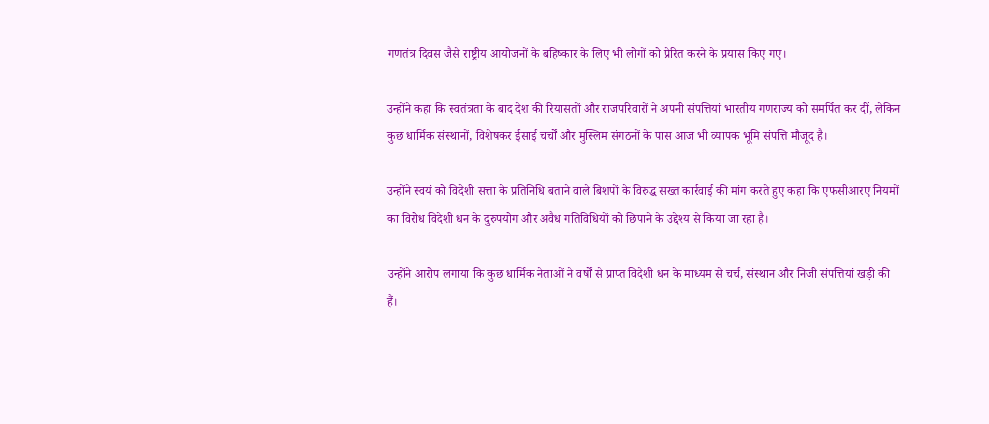गणतंत्र दिवस जैसे राष्ट्रीय आयोजनों के बहिष्कार के लिए भी लोगों को प्रेरित करने के प्रयास किए गए।

उन्होंने कहा कि स्वतंत्रता के बाद देश की रियासतों और राजपरिवारों ने अपनी संपत्तियां भारतीय गणराज्य को समर्पित कर दीं, लेकिन कुछ धार्मिक संस्थानों, विशेषकर ईसाई चर्चों और मुस्लिम संगठनों के पास आज भी व्यापक भूमि संपत्ति मौजूद है।

उन्होंने स्वयं को विदेशी सत्ता के प्रतिनिधि बताने वाले बिशपों के विरुद्ध सख्त कार्रवाई की मांग करते हुए कहा कि एफसीआरए नियमों का विरोध विदेशी धन के दुरुपयोग और अवैध गतिविधियों को छिपाने के उद्देश्य से किया जा रहा है।

उन्होंने आरोप लगाया कि कुछ धार्मिक नेताओं ने वर्षों से प्राप्त विदेशी धन के माध्यम से चर्च, संस्थान और निजी संपत्तियां खड़ी की हैं।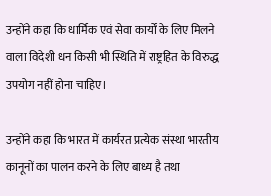उन्होंने कहा कि धार्मिक एवं सेवा कार्यों के लिए मिलने वाला विदेशी धन किसी भी स्थिति में राष्ट्रहित के विरुद्ध उपयोग नहीं होना चाहिए।

उन्होंने कहा कि भारत में कार्यरत प्रत्येक संस्था भारतीय कानूनों का पालन करने के लिए बाध्य है तथा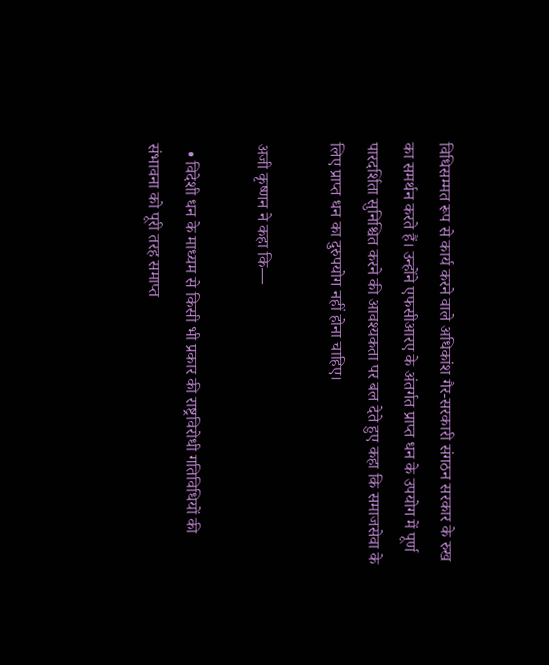विधिसम्मत रूप से कार्य करने वाले अधिकांश गैर-सरकारी संगठन सरकार के रुख का समर्थन करते हैं। उन्होंने एफसीआरए के अंतर्गत प्राप्त धन के उपयोग में पूर्ण पारदर्शिता सुनिश्चित करने की आवश्यकता पर बल देते हुए कहा कि समाजसेवा के लिए प्राप्त धन का दुरुपयोग नहीं होना चाहिए।

अजी कृष्णन ने कहा कि—

  • विदेशी धन के माध्यम से किसी भी प्रकार की राष्ट्रविरोधी गतिविधियों की संभावना को पूरी तरह समाप्त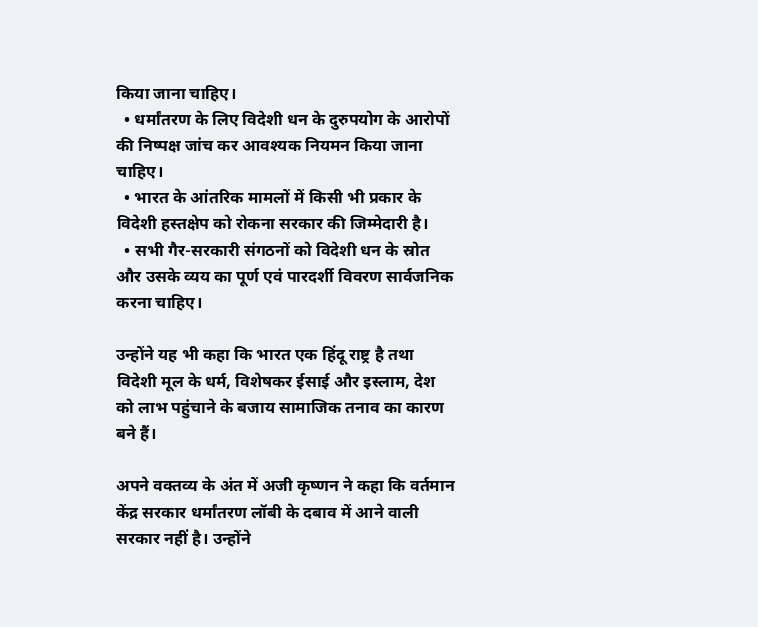किया जाना चाहिए।
  • धर्मांतरण के लिए विदेशी धन के दुरुपयोग के आरोपों की निष्पक्ष जांच कर आवश्यक नियमन किया जाना चाहिए।
  • भारत के आंतरिक मामलों में किसी भी प्रकार के विदेशी हस्तक्षेप को रोकना सरकार की जिम्मेदारी है।
  • सभी गैर-सरकारी संगठनों को विदेशी धन के स्रोत और उसके व्यय का पूर्ण एवं पारदर्शी विवरण सार्वजनिक करना चाहिए।

उन्होंने यह भी कहा कि भारत एक हिंदू राष्ट्र है तथा विदेशी मूल के धर्म, विशेषकर ईसाई और इस्लाम, देश को लाभ पहुंचाने के बजाय सामाजिक तनाव का कारण बने हैं।

अपने वक्तव्य के अंत में अजी कृष्णन ने कहा कि वर्तमान केंद्र सरकार धर्मांतरण लॉबी के दबाव में आने वाली सरकार नहीं है। उन्होंने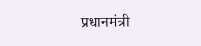प्रधानमंत्री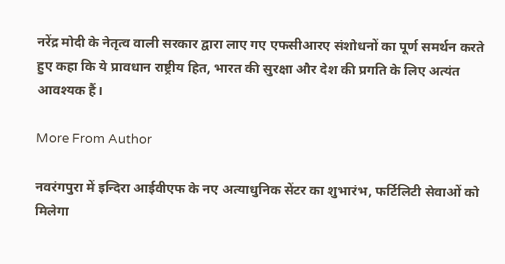नरेंद्र मोदी के नेतृत्व वाली सरकार द्वारा लाए गए एफसीआरए संशोधनों का पूर्ण समर्थन करते हुए कहा कि ये प्रावधान राष्ट्रीय हित, भारत की सुरक्षा और देश की प्रगति के लिए अत्यंत आवश्यक हैं।

More From Author

नवरंगपुरा में इन्दिरा आईवीएफ के नए अत्याधुनिक सेंटर का शुभारंभ, फर्टिलिटी सेवाओं को मिलेगा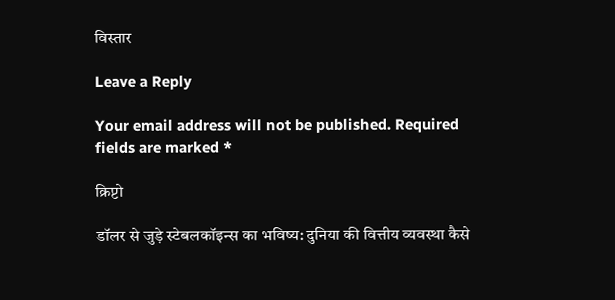विस्तार

Leave a Reply

Your email address will not be published. Required fields are marked *

क्रिप्टो

डॉलर से जुड़े स्टेबलकॉइन्स का भविष्य: दुनिया की वित्तीय व्यवस्था कैसे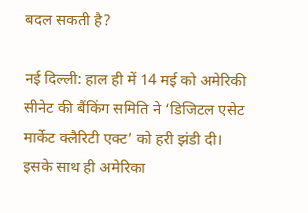बदल सकती है?

नई दिल्ली: हाल ही में 14 मई को अमेरिकी सीनेट की बैंकिंग समिति ने ‘डिजिटल एसेट मार्केट क्लैरिटी एक्ट’ को हरी झंडी दी। इसके साथ ही अमेरिका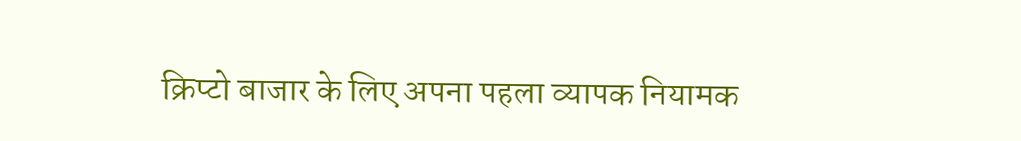क्रिप्टो बाजार के लिए अपना पहला व्यापक नियामक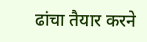ढांचा तैयार करने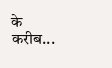के करीब...